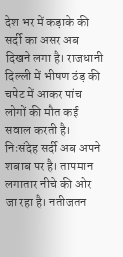देश भर में कड़ाके की सर्दी का असर अब दिखने लगा है। राजधानी दिल्ली में भीषण ठंड़ की चपेट में आकर पांच लोगों की मौत कई सवाल करती है। निःसंदेह सर्दी अब अपने शबाब पर है। तापमान लगातार नीचे की ओर जा रहा है। नतीजतन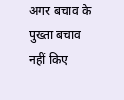अगर बचाव के पुख्ता बचाव नहीं किए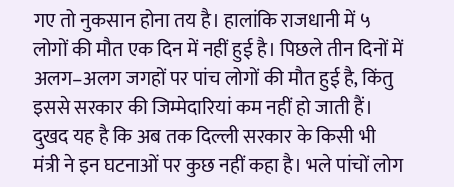गए तो नुकसान होना तय है। हालांकि राजधानी में ५ लोगों की मौत एक दिन में नहीं हुई है। पिछले तीन दिनों में अलग–अलग जगहों पर पांच लोगों की मौत हुई है‚ किंतु इससे सरकार की जिम्मेदारियां कम नहीं हो जाती हैं। दुखद यह है कि अब तक दिल्ली सरकार के किसी भी मंत्री ने इन घटनाओं पर कुछ नहीं कहा है। भले पांचों लोग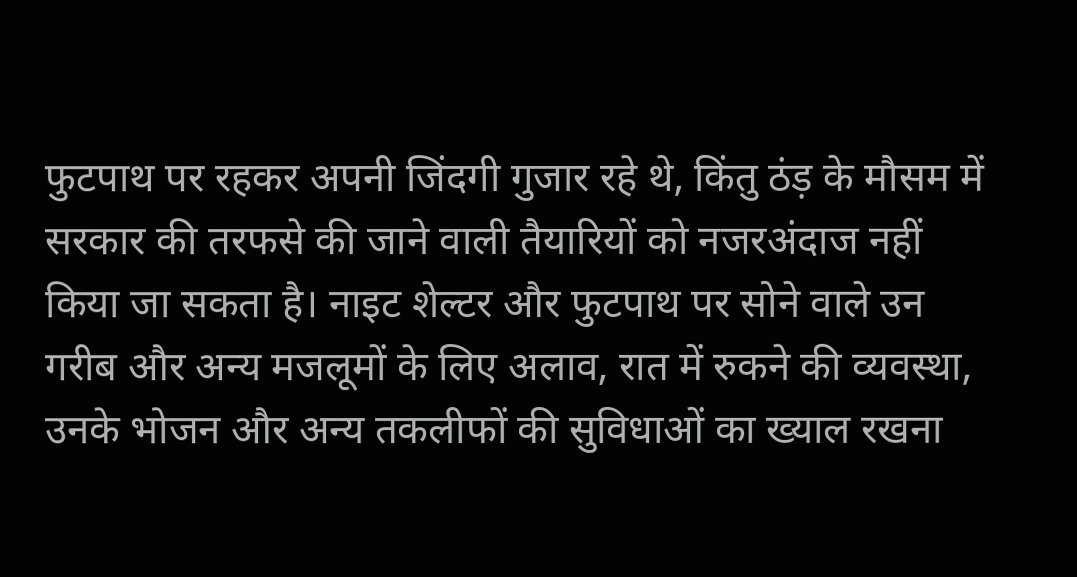फुटपाथ पर रहकर अपनी जिंदगी गुजार रहे थे‚ किंतु ठंड़ के मौसम में सरकार की तरफसे की जाने वाली तैयारियों को नजरअंदाज नहीं किया जा सकता है। नाइट शेल्टर और फुटपाथ पर सोने वाले उन गरीब और अन्य मजलूमों के लिए अलाव‚ रात में रुकने की व्यवस्था‚ उनके भोजन और अन्य तकलीफों की सुविधाओं का ख्याल रखना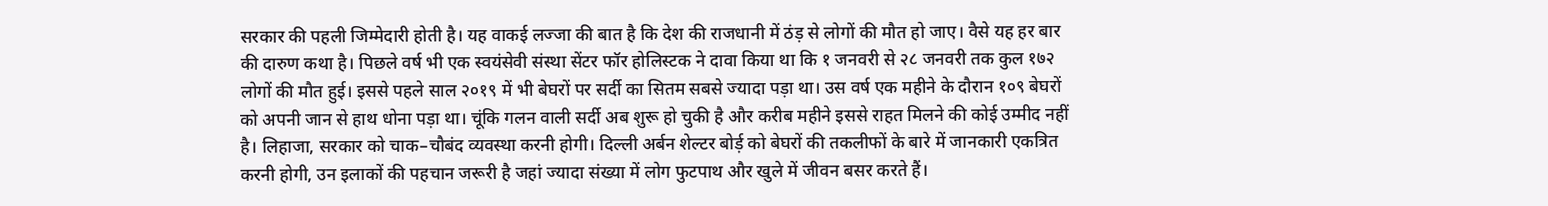सरकार की पहली जिम्मेदारी होती है। यह वाकई लज्जा की बात है कि देश की राजधानी में ठंड़ से लोगों की मौत हो जाए। वैसे यह हर बार की दारुण कथा है। पिछले वर्ष भी एक स्वयंसेवी संस्था सेंटर फॉर होलिस्टक ने दावा किया था कि १ जनवरी से २८ जनवरी तक कुल १७२ लोगों की मौत हुई। इससे पहले साल २०१९ में भी बेघरों पर सर्दी का सितम सबसे ज्यादा पड़ा था। उस वर्ष एक महीने के दौरान १०९ बेघरों को अपनी जान से हाथ धोना पड़ा था। चूंकि गलन वाली सर्दी अब शुरू हो चुकी है और करीब महीने इससे राहत मिलने की कोई उम्मीद नहीं है। लिहाजा‚ सरकार को चाक–चौबंद व्यवस्था करनी होगी। दिल्ली अर्बन शेल्टर बोर्ड़ को बेघरों की तकलीफों के बारे में जानकारी एकत्रित करनी होगी‚ उन इलाकों की पहचान जरूरी है जहां ज्यादा संख्या में लोग फुटपाथ और खुले में जीवन बसर करते हैं।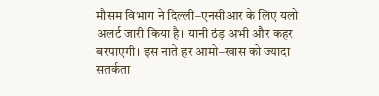मौसम विभाग ने दिल्ली–एनसीआर के लिए यलो अलर्ट जारी किया है। यानी ठंड़ अभी और कहर बरपाएगी। इस नाते हर आमो–खास को ज्यादा सतर्कता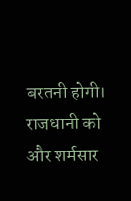बरतनी होगी। राजधानी को और शर्मसार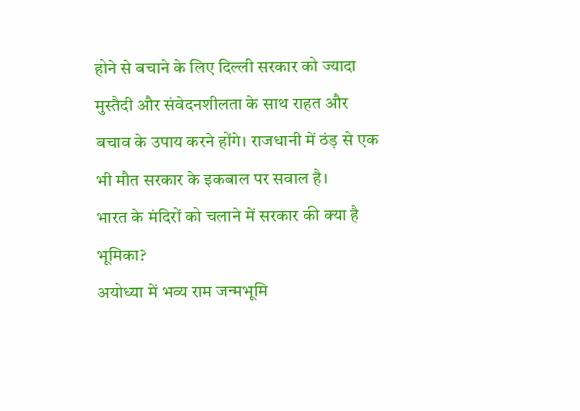होने से बचाने के लिए दिल्ली सरकार को ज्यादा मुस्तैदी और संवेदनशीलता के साथ राहत और बचाव के उपाय करने होंगे। राजधानी में ठंड़ से एक भी मौत सरकार के इकबाल पर सवाल है।
भारत के मंदिरों को चलाने में सरकार की क्या है भूमिका?
अयोध्या में भव्य राम जन्मभूमि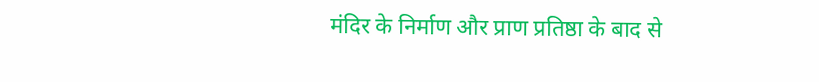मंदिर के निर्माण और प्राण प्रतिष्ठा के बाद से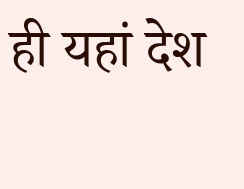ही यहां देश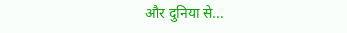और दुनिया से...